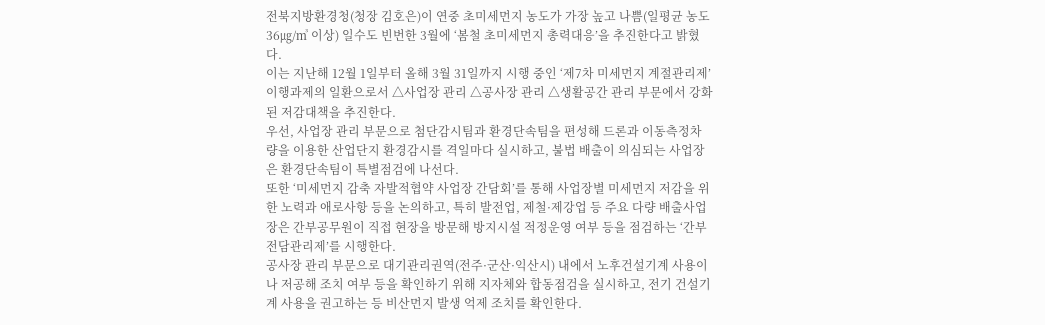전북지방환경청(청장 김호은)이 연중 초미세먼지 농도가 가장 높고 나쁨(일평균 농도 36㎍/㎥ 이상) 일수도 빈번한 3월에 ‘봄철 초미세먼지 총력대응’을 추진한다고 밝혔다.
이는 지난해 12월 1일부터 올해 3월 31일까지 시행 중인 ‘제7차 미세먼지 계절관리제’ 이행과제의 일환으로서 △사업장 관리 △공사장 관리 △생활공간 관리 부문에서 강화된 저감대책을 추진한다.
우선, 사업장 관리 부문으로 첨단감시팀과 환경단속팀을 편성해 드론과 이동측정차량을 이용한 산업단지 환경감시를 격일마다 실시하고, 불법 배출이 의심되는 사업장은 환경단속팀이 특별점검에 나선다.
또한 ‘미세먼지 감축 자발적협약 사업장 간담회’를 통해 사업장별 미세먼지 저감을 위한 노력과 애로사항 등을 논의하고, 특히 발전업, 제철·제강업 등 주요 다량 배출사업장은 간부공무원이 직접 현장을 방문해 방지시설 적정운영 여부 등을 점검하는 ‘간부전담관리제’를 시행한다.
공사장 관리 부문으로 대기관리권역(전주·군산·익산시) 내에서 노후건설기계 사용이나 저공해 조치 여부 등을 확인하기 위해 지자체와 합동점검을 실시하고, 전기 건설기계 사용을 권고하는 등 비산먼지 발생 억제 조치를 확인한다.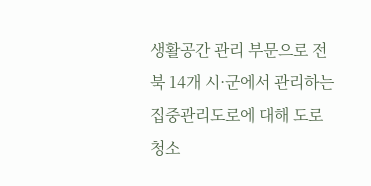생활공간 관리 부문으로 전북 14개 시·군에서 관리하는 집중관리도로에 대해 도로청소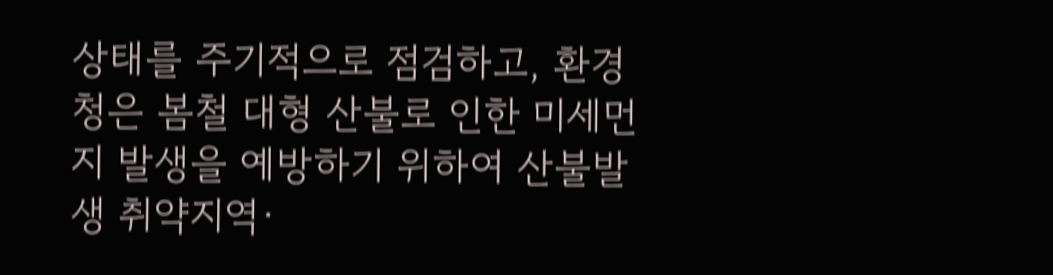상태를 주기적으로 점검하고, 환경청은 봄철 대형 산불로 인한 미세먼지 발생을 예방하기 위하여 산불발생 취약지역·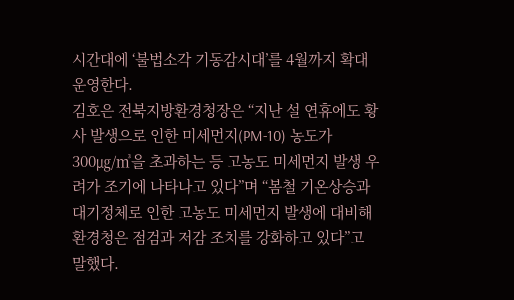시간대에 ‘불법소각 기동감시대’를 4월까지 확대 운영한다.
김호은 전북지방환경청장은 “지난 설 연휴에도 황사 발생으로 인한 미세먼지(PM-10) 농도가 300㎍/㎥을 초과하는 등 고농도 미세먼지 발생 우려가 조기에 나타나고 있다”며 “봄철 기온상승과 대기정체로 인한 고농도 미세먼지 발생에 대비해 환경청은 점검과 저감 조치를 강화하고 있다”고 말했다.